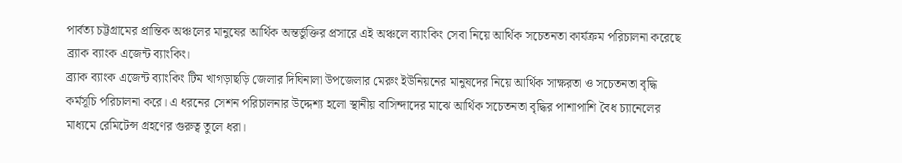পার্বত্য চট্টগ্রামের প্রান্তিক অঞ্চলের মানুষের আর্থিক অন্তর্ভুক্তির প্রসারে এই অঞ্চলে ব্যাংকিং সেবা নিয়ে আর্থিক সচেতনতা কার্যক্রম পরিচালনা করেছে ব্র্যাক ব্যাংক এজেন্ট ব্যাংকিং।
ব্র্যাক ব্যাংক এজেন্ট ব্যাংকিং টিম খাগড়াছড়ি জেলার দিঘিনালা উপজেলার মেরুং ইউনিয়নের মানুষদের নিয়ে আর্থিক সাক্ষরতা ও সচেতনতা বৃদ্ধি কর্মসূচি পরিচালনা করে। এ ধরনের সেশন পরিচালনার উদ্দেশ্য হলো স্থানীয় বাসিন্দাদের মাঝে আর্থিক সচেতনতা বৃদ্ধির পাশাপাশি বৈধ চ্যানেলের মাধ্যমে রেমিটেন্স গ্রহণের গুরুত্ব তুলে ধরা।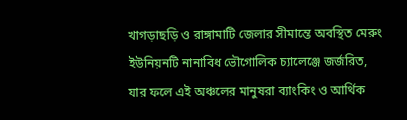খাগড়াছড়ি ও রাঙ্গামাটি জেলার সীমান্তে অবস্থিত মেরুং ইউনিয়নটি নানাবিধ ভৌগোলিক চ্যালেঞ্জে জর্জরিত, যার ফলে এই অঞ্চলের মানুষরা ব্যাংকিং ও আর্থিক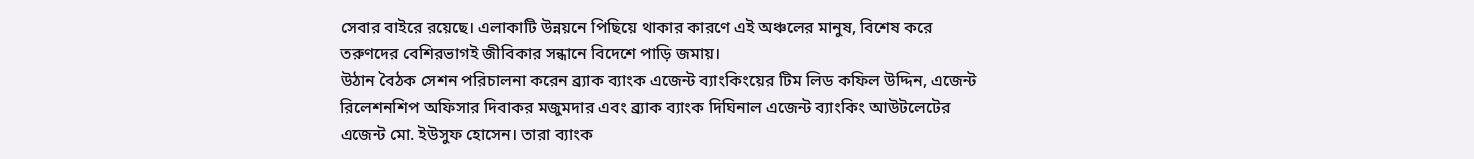সেবার বাইরে রয়েছে। এলাকাটি উন্নয়নে পিছিয়ে থাকার কারণে এই অঞ্চলের মানুষ, বিশেষ করে তরুণদের বেশিরভাগই জীবিকার সন্ধানে বিদেশে পাড়ি জমায়।
উঠান বৈঠক সেশন পরিচালনা করেন ব্র্যাক ব্যাংক এজেন্ট ব্যাংকিংয়ের টিম লিড কফিল উদ্দিন, এজেন্ট রিলেশনশিপ অফিসার দিবাকর মজুমদার এবং ব্র্যাক ব্যাংক দিঘিনাল এজেন্ট ব্যাংকিং আউটলেটের এজেন্ট মো. ইউসুফ হোসেন। তারা ব্যাংক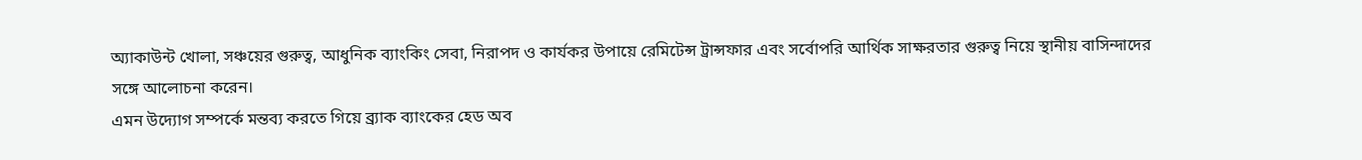অ্যাকাউন্ট খোলা, সঞ্চয়ের গুরুত্ব, আধুনিক ব্যাংকিং সেবা, নিরাপদ ও কার্যকর উপায়ে রেমিটেন্স ট্রান্সফার এবং সর্বোপরি আর্থিক সাক্ষরতার গুরুত্ব নিয়ে স্থানীয় বাসিন্দাদের সঙ্গে আলোচনা করেন।
এমন উদ্যোগ সম্পর্কে মন্তব্য করতে গিয়ে ব্র্যাক ব্যাংকের হেড অব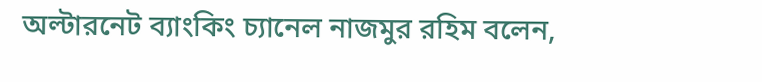অল্টারনেট ব্যাংকিং চ্যানেল নাজমুর রহিম বলেন,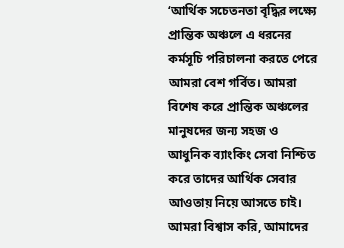‘আর্থিক সচেতনতা বৃদ্ধির লক্ষ্যে প্রান্তিক অঞ্চলে এ ধরনের কর্মসূচি পরিচালনা করতে পেরে আমরা বেশ গর্বিত। আমরা বিশেষ করে প্রান্তিক অঞ্চলের মানুষদের জন্য সহজ ও আধুনিক ব্যাংকিং সেবা নিশ্চিত করে তাদের আর্থিক সেবার আওতায় নিয়ে আসতে চাই। আমরা বিশ্বাস করি, আমাদের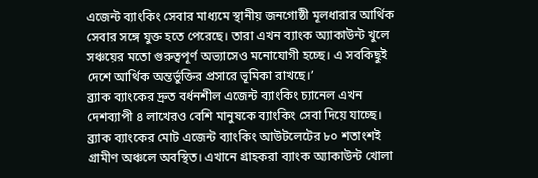এজেন্ট ব্যাংকিং সেবার মাধ্যমে স্থানীয় জনগোষ্ঠী মূলধারার আর্থিক সেবার সঙ্গে যুক্ত হতে পেরেছে। তারা এখন ব্যাংক অ্যাকাউন্ট খুলে সঞ্চয়ের মতো গুরুত্বপূর্ণ অভ্যাসেও মনোযোগী হচ্ছে। এ সবকিছুই দেশে আর্থিক অন্তর্ভুক্তির প্রসারে ভূমিকা রাখছে।’
ব্র্যাক ব্যাংকের দ্রুত বর্ধনশীল এজেন্ট ব্যাংকিং চ্যানেল এখন দেশব্যাপী ৪ লাখেরও বেশি মানুষকে ব্যাংকিং সেবা দিয়ে যাচ্ছে। ব্র্যাক ব্যাংকের মোট এজেন্ট ব্যাংকিং আউটলেটের ৮০ শতাংশই গ্রামীণ অঞ্চলে অবস্থিত। এখানে গ্রাহকরা ব্যাংক অ্যাকাউন্ট খোলা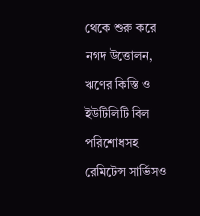থেকে শুরু করে নগদ উত্তোলন, ঋণের কিস্তি ও ইউটিলিটি বিল পরিশোধসহ রেমিটেন্স সার্ভিসও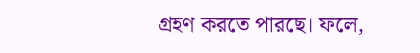গ্রহণ করতে পারছে। ফলে,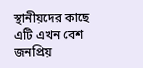স্থানীয়দের কাছে এটি এখন বেশ জনপ্রিয়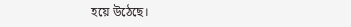হয়ে উঠেছে।